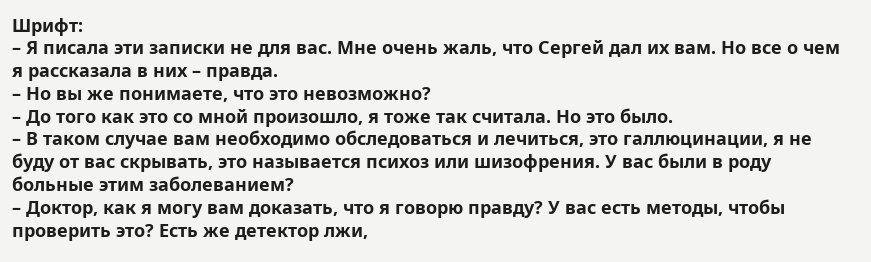Шрифт:
– Я писала эти записки не для вас. Мне очень жаль, что Сергей дал их вам. Но все о чем я рассказала в них – правда.
– Но вы же понимаете, что это невозможно?
– До того как это со мной произошло, я тоже так считала. Но это было.
– В таком случае вам необходимо обследоваться и лечиться, это галлюцинации, я не буду от вас скрывать, это называется психоз или шизофрения. У вас были в роду больные этим заболеванием?
– Доктор, как я могу вам доказать, что я говорю правду? У вас есть методы, чтобы проверить это? Есть же детектор лжи,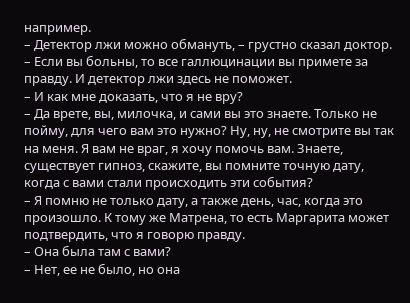например.
– Детектор лжи можно обмануть, – грустно сказал доктор. – Если вы больны, то все галлюцинации вы примете за правду. И детектор лжи здесь не поможет.
– И как мне доказать, что я не вру?
– Да врете, вы, милочка, и сами вы это знаете. Только не пойму, для чего вам это нужно? Ну, ну, не смотрите вы так на меня. Я вам не враг, я хочу помочь вам. Знаете, существует гипноз, скажите, вы помните точную дату, когда с вами стали происходить эти события?
– Я помню не только дату, а также день, час, когда это произошло. К тому же Матрена, то есть Маргарита может подтвердить, что я говорю правду.
– Она была там с вами?
– Нет, ее не было, но она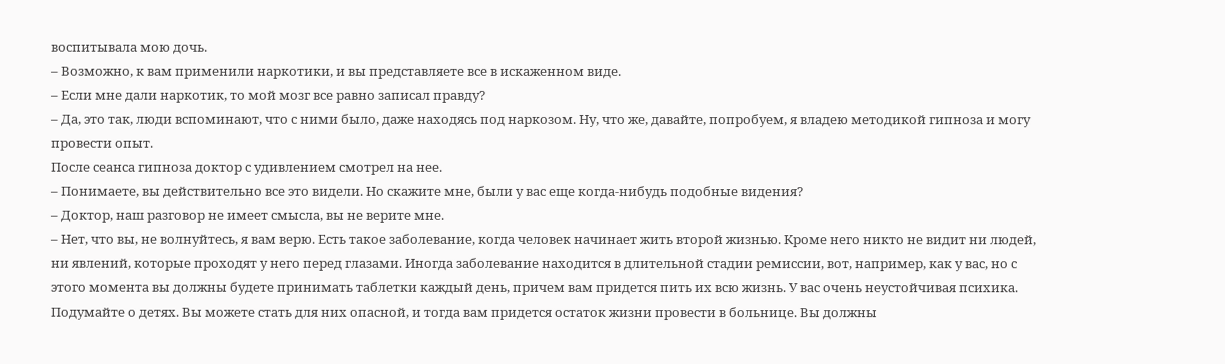воспитывала мою дочь.
– Возможно, к вам применили наркотики, и вы представляете все в искаженном виде.
– Если мне дали наркотик, то мой мозг все равно записал правду?
– Да, это так, люди вспоминают, что с ними было, даже находясь под наркозом. Ну, что же, давайте, попробуем, я владею методикой гипноза и могу провести опыт.
После сеанса гипноза доктор с удивлением смотрел на нее.
– Понимаете, вы действительно все это видели. Но скажите мне, были у вас еще когда-нибудь подобные видения?
– Доктор, наш разговор не имеет смысла, вы не верите мне.
– Нет, что вы, не волнуйтесь, я вам верю. Есть такое заболевание, когда человек начинает жить второй жизнью. Кроме него никто не видит ни людей, ни явлений, которые проходят у него перед глазами. Иногда заболевание находится в длительной стадии ремиссии, вот, например, как у вас, но с этого момента вы должны будете принимать таблетки каждый день, причем вам придется пить их всю жизнь. У вас очень неустойчивая психика. Подумайте о детях. Вы можете стать для них опасной, и тогда вам придется остаток жизни провести в больнице. Вы должны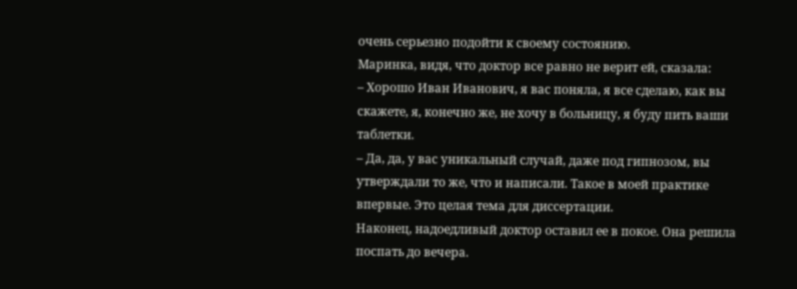очень серьезно подойти к своему состоянию.
Маринка, видя, что доктор все равно не верит ей, сказала:
– Хорошо Иван Иванович, я вас поняла, я все сделаю, как вы скажете, я, конечно же, не хочу в больницу, я буду пить ваши таблетки.
– Да, да, у вас уникальный случай, даже под гипнозом, вы утверждали то же, что и написали. Такое в моей практике впервые. Это целая тема для диссертации.
Наконец, надоедливый доктор оставил ее в покое. Она решила поспать до вечера.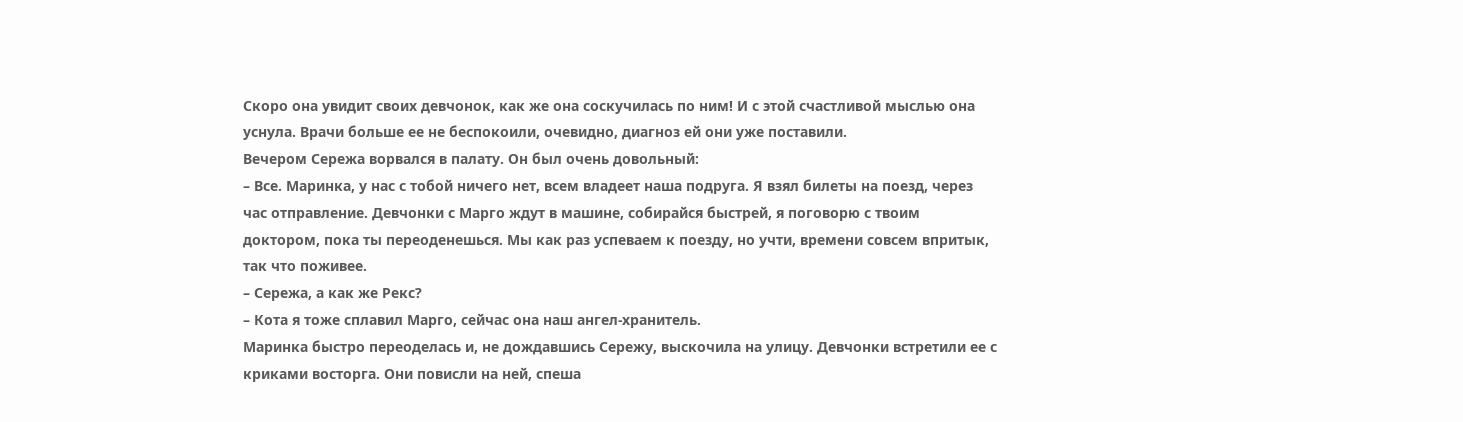Скоро она увидит своих девчонок, как же она соскучилась по ним! И с этой счастливой мыслью она уснула. Врачи больше ее не беспокоили, очевидно, диагноз ей они уже поставили.
Вечером Сережа ворвался в палату. Он был очень довольный:
– Все. Маринка, у нас с тобой ничего нет, всем владеет наша подруга. Я взял билеты на поезд, через час отправление. Девчонки с Марго ждут в машине, собирайся быстрей, я поговорю с твоим доктором, пока ты переоденешься. Мы как раз успеваем к поезду, но учти, времени совсем впритык, так что поживее.
– Сережа, а как же Рекс?
– Кота я тоже сплавил Марго, сейчас она наш ангел-хранитель.
Маринка быстро переоделась и, не дождавшись Сережу, выскочила на улицу. Девчонки встретили ее с криками восторга. Они повисли на ней, спеша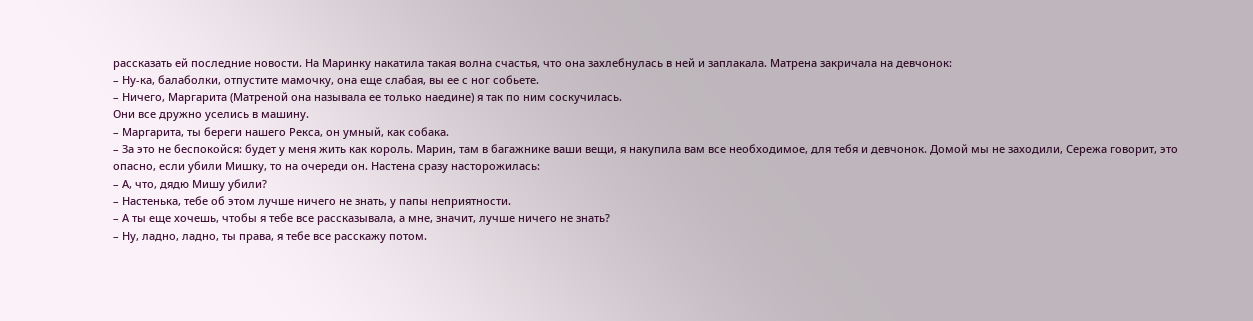рассказать ей последние новости. На Маринку накатила такая волна счастья, что она захлебнулась в ней и заплакала. Матрена закричала на девчонок:
– Ну-ка, балаболки, отпустите мамочку, она еще слабая, вы ее с ног собьете.
– Ничего, Маргарита (Матреной она называла ее только наедине) я так по ним соскучилась.
Они все дружно уселись в машину.
– Маргарита, ты береги нашего Рекса, он умный, как собака.
– За это не беспокойся: будет у меня жить как король. Марин, там в багажнике ваши вещи, я накупила вам все необходимое, для тебя и девчонок. Домой мы не заходили, Сережа говорит, это опасно, если убили Мишку, то на очереди он. Настена сразу насторожилась:
– А, что, дядю Мишу убили?
– Настенька, тебе об этом лучше ничего не знать, у папы неприятности.
– А ты еще хочешь, чтобы я тебе все рассказывала, а мне, значит, лучше ничего не знать?
– Ну, ладно, ладно, ты права, я тебе все расскажу потом.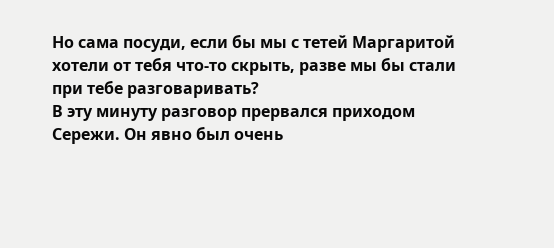Но сама посуди, если бы мы с тетей Маргаритой хотели от тебя что-то скрыть, разве мы бы стали при тебе разговаривать?
В эту минуту разговор прервался приходом Сережи. Он явно был очень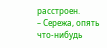расстроен.
– Сережа, опять что-нибудь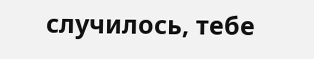случилось, тебе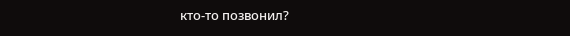кто-то позвонил?